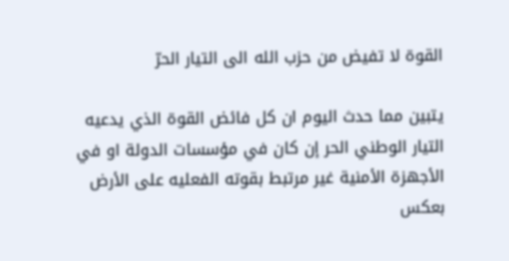القوة لا تفيض من حزب الله الى التيار الحرّ

يتبين مما حدث اليوم ان كل فائض القوة الذي يدعيه التيار الوطني الحر إن كان في مؤسسات الدولة او في الأجهزة الأمنية غير مرتبط بقوته الفعليه على الأرض بعكس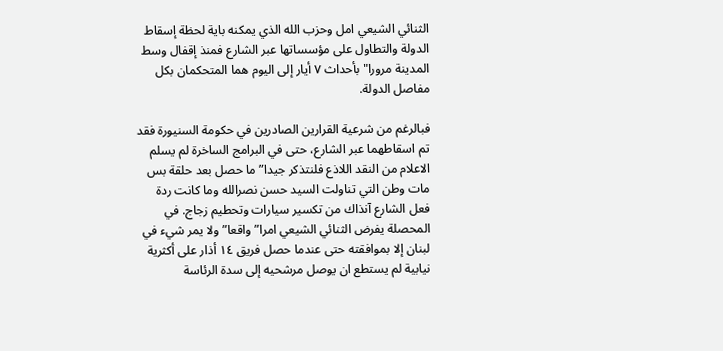الثنائي الشيعي امل وحزب الله الذي يمكنه باية لحظة إسقاط الدولة والتطاول على مؤسساتها عبر الشارع فمنذ إقفال وسط المدينة مرورا" بأحداث ٧ أيار إلى اليوم هما المتحكمان بكل مفاصل الدولة.

فبالرغم من شرعية القرارين الصادرين في حكومة السنيورة فقد تم اسقاطهما عبر الشارع، حتى في البرامج الساخرة لم يسلم الاعلام من النقد اللاذع فلنتذكر جيدا” ما حصل بعد حلقة بس مات وطن التي تناولت السيد حسن نصرالله وما كانت ردة فعل الشارع آنذاك من تكسير سيارات وتحطيم زجاج. في المحصلة يفرض الثنائي الشيعي امرا” واقعا” ولا يمر شيء في لبنان إلا بموافقته حتى عندما حصل فريق ١٤ أذار على أكثرية نيابية لم يستطع ان يوصل مرشحيه إلى سدة الرئاسة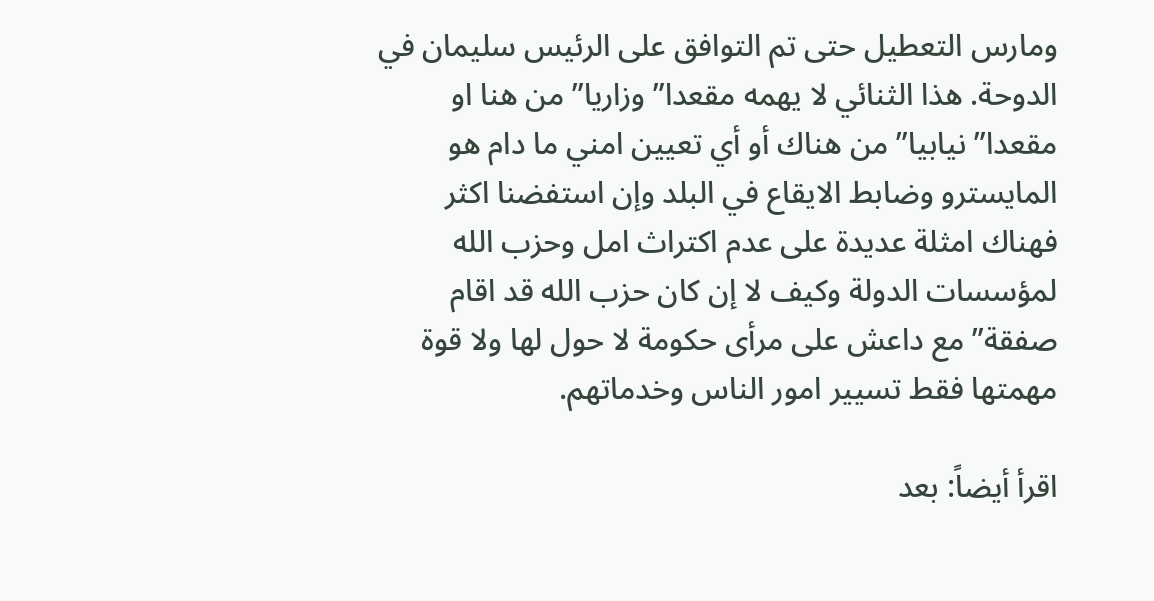ومارس التعطيل حتى تم التوافق على الرئيس سليمان في الدوحة. هذا الثنائي لا يهمه مقعدا” وزاريا” من هنا او مقعدا” نيابيا” من هناك أو أي تعيين امني ما دام هو المايسترو وضابط الايقاع في البلد وإن استفضنا اكثر فهناك امثلة عديدة على عدم اكتراث امل وحزب الله لمؤسسات الدولة وكيف لا إن كان حزب الله قد اقام صفقة” مع داعش على مرأى حكومة لا حول لها ولا قوة مهمتها فقط تسيير امور الناس وخدماتهم.

اقرأ أيضاً: بعد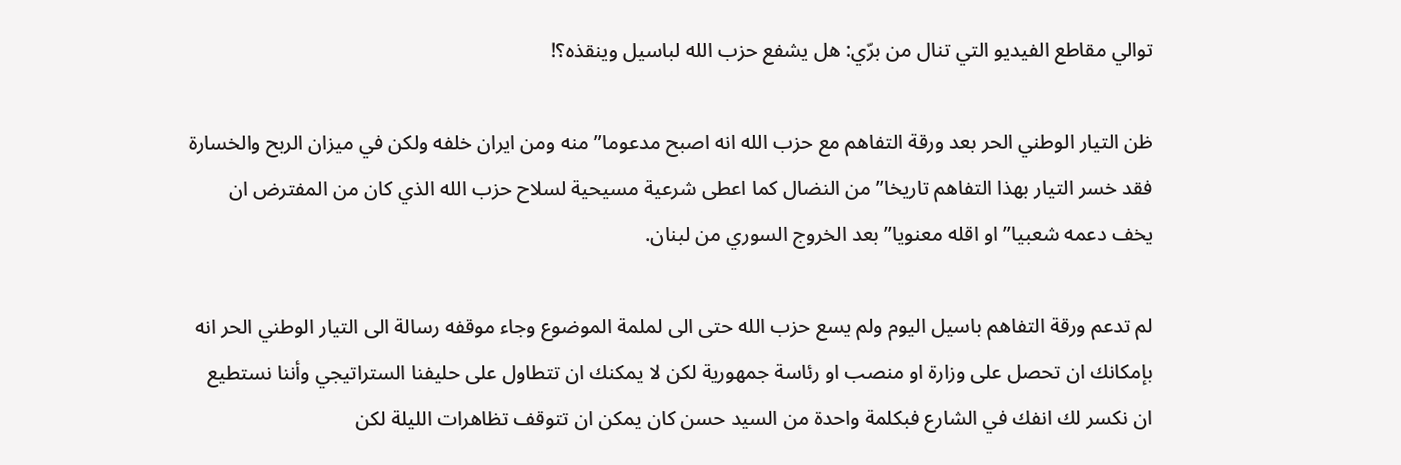توالي مقاطع الفيديو التي تنال من برّي: هل يشفع حزب الله لباسيل وينقذه؟!

ظن التيار الوطني الحر بعد ورقة التفاهم مع حزب الله انه اصبح مدعوما” منه ومن ايران خلفه ولكن في ميزان الربح والخسارة فقد خسر التيار بهذا التفاهم تاريخا” من النضال كما اعطى شرعية مسيحية لسلاح حزب الله الذي كان من المفترض ان يخف دعمه شعبيا” او اقله معنويا” بعد الخروج السوري من لبنان.

لم تدعم ورقة التفاهم باسيل اليوم ولم يسع حزب الله حتى الى لملمة الموضوع وجاء موقفه رسالة الى التيار الوطني الحر انه بإمكانك ان تحصل على وزارة او منصب او رئاسة جمهورية لكن لا يمكنك ان تتطاول على حليفنا الستراتيجي وأننا نستطيع ان نكسر لك انفك في الشارع فبكلمة واحدة من السيد حسن كان يمكن ان تتوقف تظاهرات الليلة لكن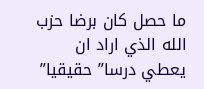ما حصل كان برضا حزب الله الذي اراد ان يعطي درسا” حقيقيا”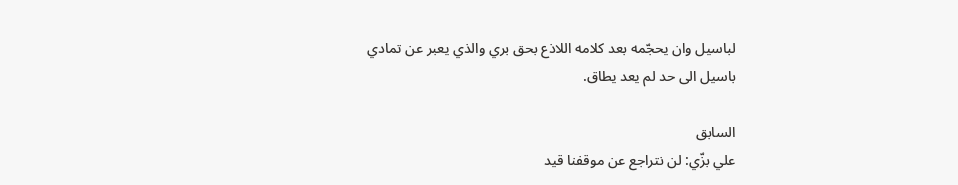لباسيل وان يحجّمه بعد كلامه اللاذع بحق بري والذي يعبر عن تمادي باسيل الى حد لم يعد يطاق.

السابق
علي بزّي: لن نتراجع عن موقفنا قيد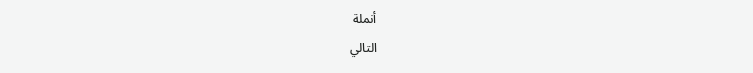أنملة
التالي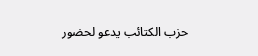حزب الكتائب يدعو لحضور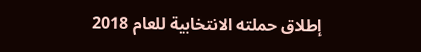إطلاق حملته الانتخابية للعام 2018